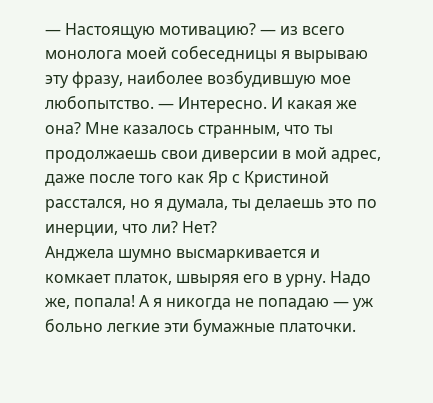— Настоящую мотивацию? — из всего монолога моей собеседницы я вырываю эту фразу, наиболее возбудившую мое любопытство. — Интересно. И какая же она? Мне казалось странным, что ты продолжаешь свои диверсии в мой адрес, даже после того как Яр с Кристиной расстался, но я думала, ты делаешь это по инерции, что ли? Нет?
Анджела шумно высмаркивается и комкает платок, швыряя его в урну. Надо же, попала! А я никогда не попадаю — уж больно легкие эти бумажные платочки.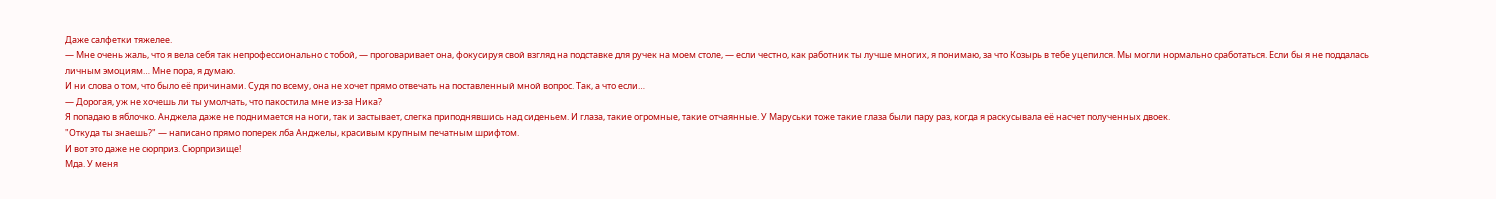Даже салфетки тяжелее.
— Мне очень жаль, что я вела себя так непрофессионально с тобой, — проговаривает она, фокусируя свой взгляд на подставке для ручек на моем столе, — если честно, как работник ты лучше многих, я понимаю, за что Козырь в тебе уцепился. Мы могли нормально сработаться. Если бы я не поддалась личным эмоциям… Мне пора, я думаю.
И ни слова о том, что было её причинами. Судя по всему, она не хочет прямо отвечать на поставленный мной вопрос. Так, а что если…
— Дорогая, уж не хочешь ли ты умолчать, что пакостила мне из-за Ника?
Я попадаю в яблочко. Анджела даже не поднимается на ноги, так и застывает, слегка приподнявшись над сиденьем. И глаза, такие огромные, такие отчаянные. У Маруськи тоже такие глаза были пару раз, когда я раскусывала её насчет полученных двоек.
"Откуда ты знаешь?" — написано прямо поперек лба Анджелы, красивым крупным печатным шрифтом.
И вот это даже не сюрприз. Сюрпризище!
Мда. У меня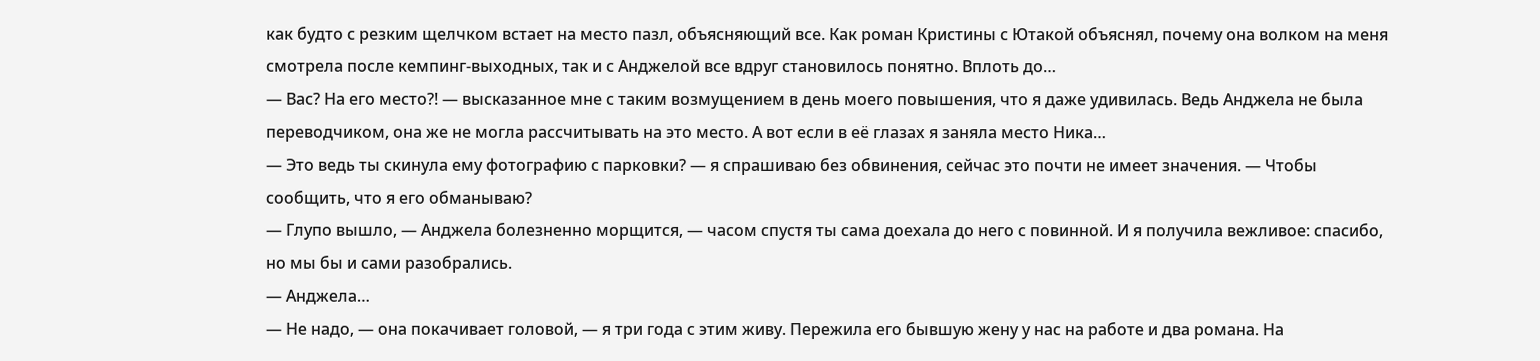как будто с резким щелчком встает на место пазл, объясняющий все. Как роман Кристины с Ютакой объяснял, почему она волком на меня смотрела после кемпинг-выходных, так и с Анджелой все вдруг становилось понятно. Вплоть до…
— Вас? На его место?! — высказанное мне с таким возмущением в день моего повышения, что я даже удивилась. Ведь Анджела не была переводчиком, она же не могла рассчитывать на это место. А вот если в её глазах я заняла место Ника…
— Это ведь ты скинула ему фотографию с парковки? — я спрашиваю без обвинения, сейчас это почти не имеет значения. — Чтобы сообщить, что я его обманываю?
— Глупо вышло, — Анджела болезненно морщится, — часом спустя ты сама доехала до него с повинной. И я получила вежливое: спасибо, но мы бы и сами разобрались.
— Анджела…
— Не надо, — она покачивает головой, — я три года с этим живу. Пережила его бывшую жену у нас на работе и два романа. На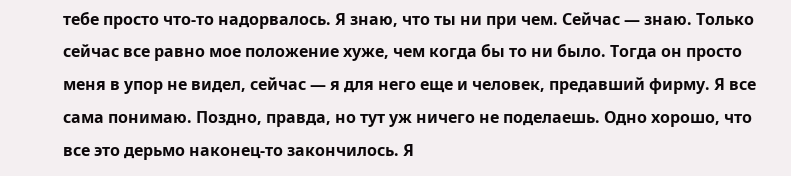тебе просто что-то надорвалось. Я знаю, что ты ни при чем. Сейчас — знаю. Только сейчас все равно мое положение хуже, чем когда бы то ни было. Тогда он просто меня в упор не видел, сейчас — я для него еще и человек, предавший фирму. Я все сама понимаю. Поздно, правда, но тут уж ничего не поделаешь. Одно хорошо, что все это дерьмо наконец-то закончилось. Я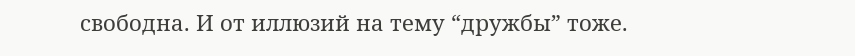свободна. И от иллюзий на тему “дружбы” тоже.